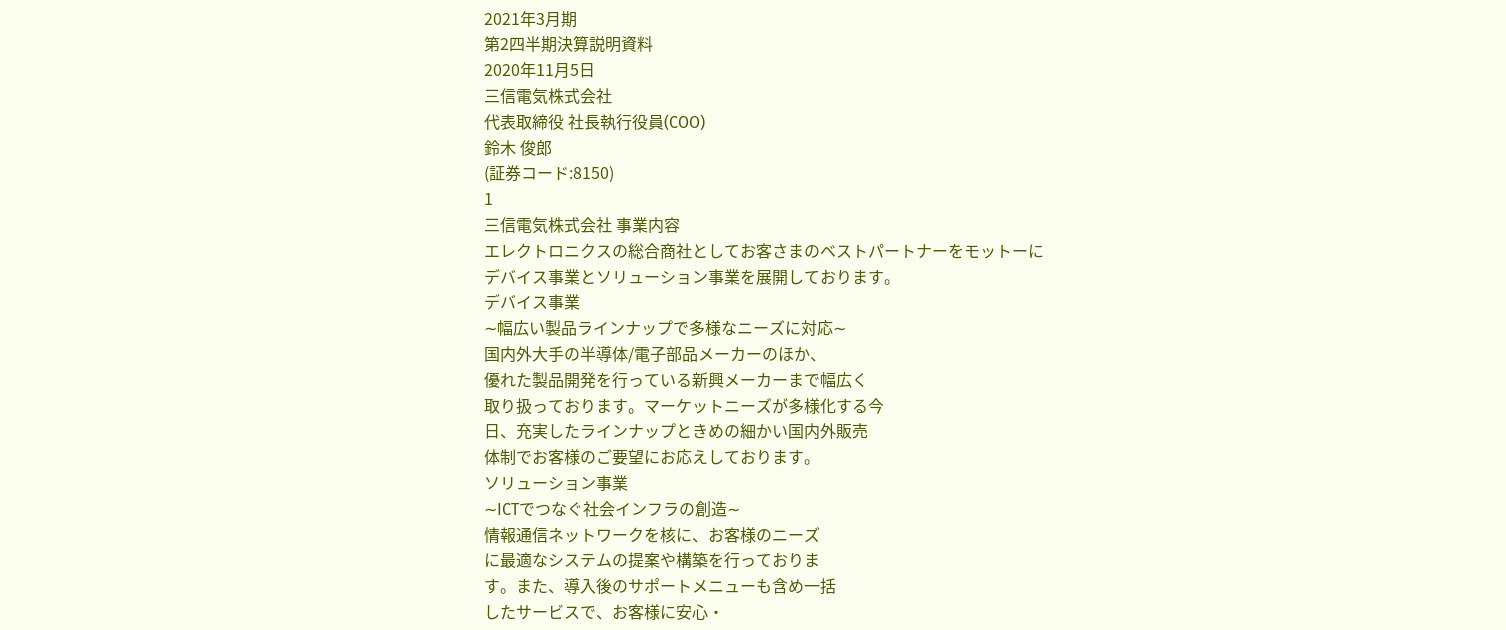2021年3月期
第2四半期決算説明資料
2020年11月5日
三信電気株式会社
代表取締役 社長執行役員(COO)
鈴木 俊郎
(証券コード:8150)
1
三信電気株式会社 事業内容
エレクトロニクスの総合商社としてお客さまのベストパートナーをモットーに
デバイス事業とソリューション事業を展開しております。
デバイス事業
∼幅広い製品ラインナップで多様なニーズに対応∼
国内外大手の半導体/電子部品メーカーのほか、
優れた製品開発を行っている新興メーカーまで幅広く
取り扱っております。マーケットニーズが多様化する今
日、充実したラインナップときめの細かい国内外販売
体制でお客様のご要望にお応えしております。
ソリューション事業
∼ICTでつなぐ社会インフラの創造∼
情報通信ネットワークを核に、お客様のニーズ
に最適なシステムの提案や構築を行っておりま
す。また、導入後のサポートメニューも含め一括
したサービスで、お客様に安心・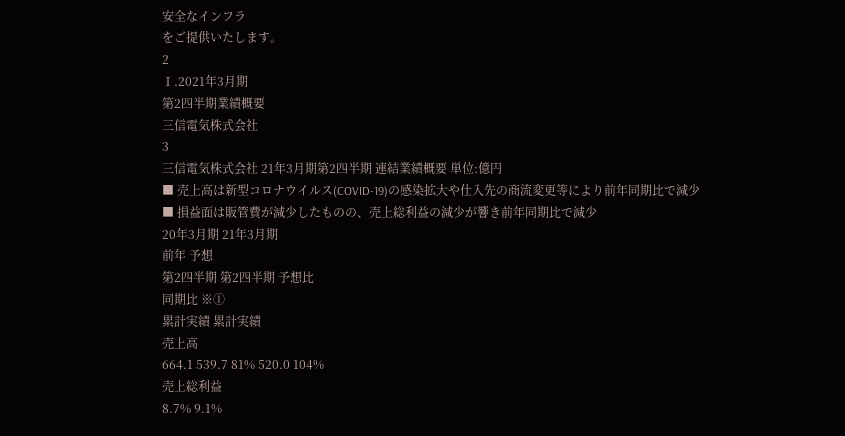安全なインフラ
をご提供いたします。
2
Ⅰ.2021年3月期
第2四半期業績概要
三信電気株式会社
3
三信電気株式会社 21年3月期第2四半期 連結業績概要 単位:億円
■ 売上高は新型コロナウイルス(COVID-19)の感染拡大や仕入先の商流変更等により前年同期比で減少
■ 損益面は販管費が減少したものの、売上総利益の減少が響き前年同期比で減少
20年3月期 21年3月期
前年 予想
第2四半期 第2四半期 予想比
同期比 ※①
累計実績 累計実績
売上高
664.1 539.7 81% 520.0 104%
売上総利益
8.7% 9.1%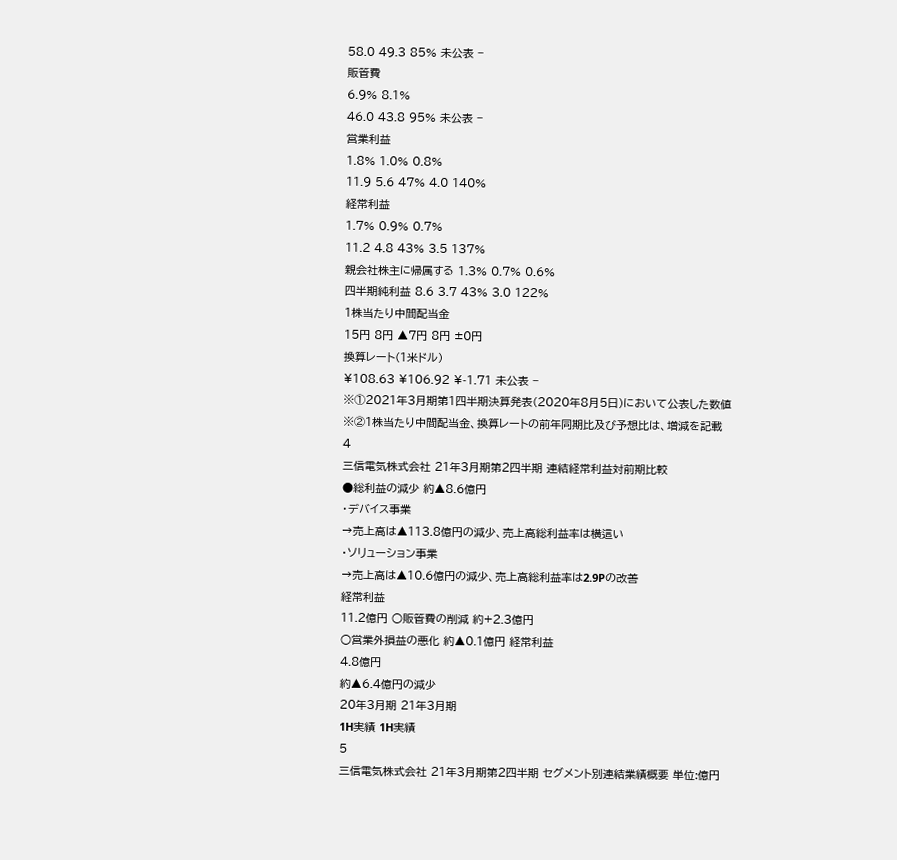58.0 49.3 85% 未公表 −
販管費
6.9% 8.1%
46.0 43.8 95% 未公表 −
営業利益
1.8% 1.0% 0.8%
11.9 5.6 47% 4.0 140%
経常利益
1.7% 0.9% 0.7%
11.2 4.8 43% 3.5 137%
親会社株主に帰属する 1.3% 0.7% 0.6%
四半期純利益 8.6 3.7 43% 3.0 122%
1株当たり中間配当金
15円 8円 ▲7円 8円 ±0円
換算レート(1米ドル)
¥108.63 ¥106.92 ¥-1.71 未公表 −
※①2021年3月期第1四半期決算発表(2020年8月5日)において公表した数値
※②1株当たり中間配当金、換算レートの前年同期比及び予想比は、増減を記載
4
三信電気株式会社 21年3月期第2四半期 連結経常利益対前期比較
●総利益の減少 約▲8.6億円
・デバイス事業
→売上高は▲113.8億円の減少、売上高総利益率は横這い
・ソリューション事業
→売上高は▲10.6億円の減少、売上高総利益率は2.9Pの改善
経常利益
11.2億円 ○販管費の削減 約+2.3億円
○営業外損益の悪化 約▲0.1億円 経常利益
4.8億円
約▲6.4億円の減少
20年3月期 21年3月期
1H実績 1H実績
5
三信電気株式会社 21年3月期第2四半期 セグメント別連結業績概要 単位:億円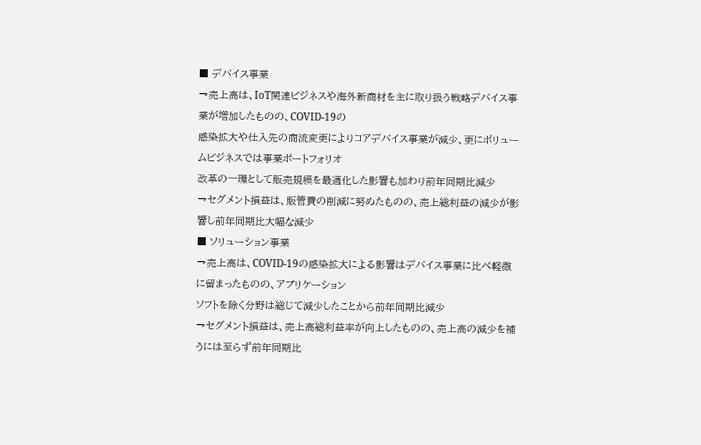■ デバイス事業
→売上高は、IoT関連ビジネスや海外新商材を主に取り扱う戦略デバイス事業が増加したものの、COVID-19の
感染拡大や仕入先の商流変更によりコアデバイス事業が減少、更にボリュームビジネスでは事業ポートフォリオ
改革の一環として販売規模を最適化した影響も加わり前年同期比減少
→セグメント損益は、販管費の削減に努めたものの、売上総利益の減少が影響し前年同期比大幅な減少
■ ソリューション事業
→売上高は、COVID-19の感染拡大による影響はデバイス事業に比べ軽微に留まったものの、アプリケーション
ソフトを除く分野は総じて減少したことから前年同期比減少
→セグメント損益は、売上高総利益率が向上したものの、売上高の減少を補うには至らず前年同期比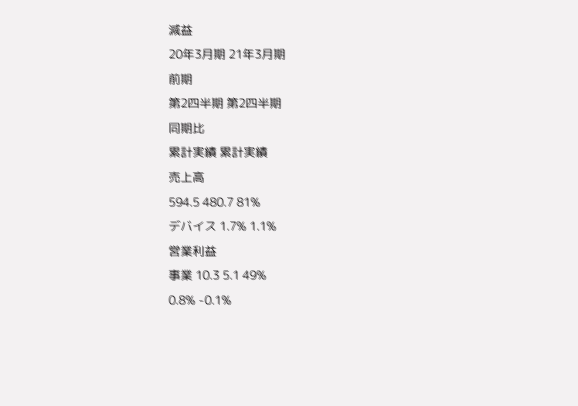減益
20年3月期 21年3月期
前期
第2四半期 第2四半期
同期比
累計実績 累計実績
売上高
594.5 480.7 81%
デバイス 1.7% 1.1%
営業利益
事業 10.3 5.1 49%
0.8% -0.1%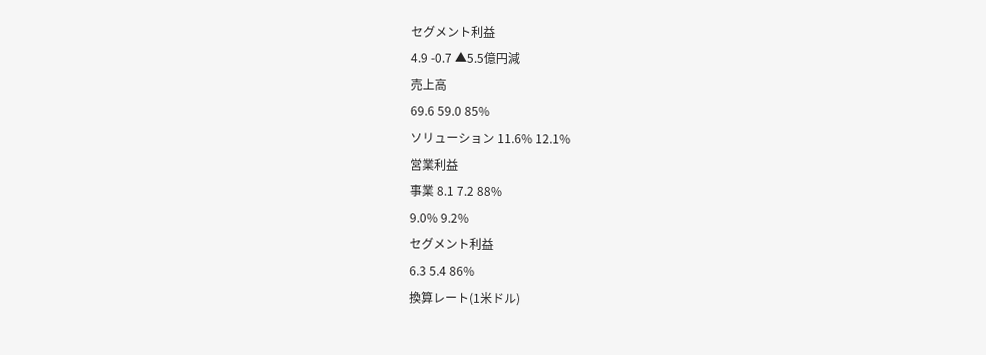セグメント利益
4.9 -0.7 ▲5.5億円減
売上高
69.6 59.0 85%
ソリューション 11.6% 12.1%
営業利益
事業 8.1 7.2 88%
9.0% 9.2%
セグメント利益
6.3 5.4 86%
換算レート(1米ドル)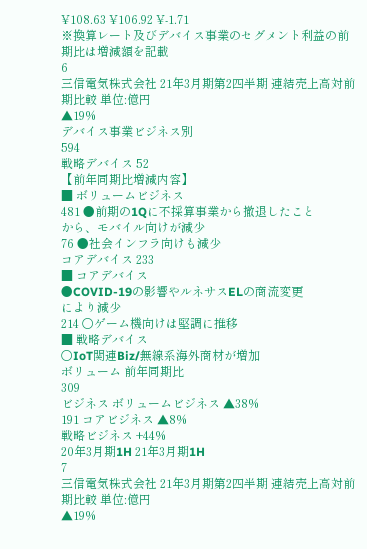¥108.63 ¥106.92 ¥-1.71
※換算レート及びデバイス事業のセグメント利益の前期比は増減額を記載
6
三信電気株式会社 21年3月期第2四半期 連結売上高対前期比較 単位:億円
▲19%
デバイス事業ビジネス別
594
戦略デバイス 52
【前年同期比増減内容】
■ ボリュームビジネス
481 ●前期の1Qに不採算事業から撤退したこと
から、モバイル向けが減少
76 ●社会インフラ向けも減少
コアデバイス 233
■ コアデバイス
●COVID-19の影響やルネサスELの商流変更
により減少
214 ○ゲーム機向けは堅調に推移
■ 戦略デバイス
○IoT関連Biz/無線系海外商材が増加
ボリューム 前年同期比
309
ビジネス ボリュームビジネス ▲38%
191 コアビジネス ▲8%
戦略ビジネス +44%
20年3月期1H 21年3月期1H
7
三信電気株式会社 21年3月期第2四半期 連結売上高対前期比較 単位:億円
▲19%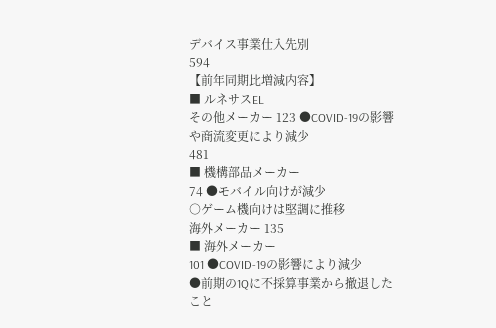デバイス事業仕入先別
594
【前年同期比増減内容】
■ ルネサスEL
その他メーカー 123 ●COVID-19の影響や商流変更により減少
481
■ 機構部品メーカー
74 ●モバイル向けが減少
○ゲーム機向けは堅調に推移
海外メーカー 135
■ 海外メーカー
101 ●COVID-19の影響により減少
●前期の1Qに不採算事業から撤退したこと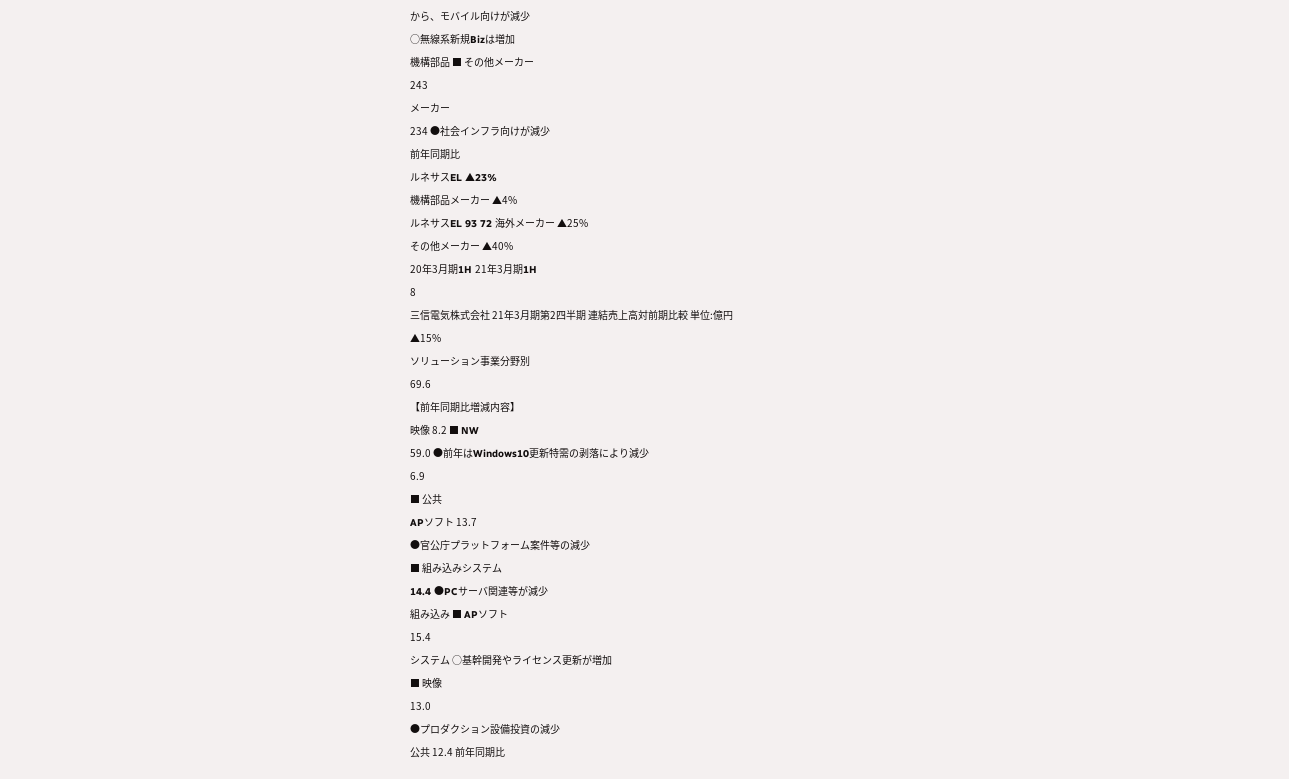から、モバイル向けが減少
○無線系新規Bizは増加
機構部品 ■ その他メーカー
243
メーカー
234 ●社会インフラ向けが減少
前年同期比
ルネサスEL ▲23%
機構部品メーカー ▲4%
ルネサスEL 93 72 海外メーカー ▲25%
その他メーカー ▲40%
20年3月期1H 21年3月期1H
8
三信電気株式会社 21年3月期第2四半期 連結売上高対前期比較 単位:億円
▲15%
ソリューション事業分野別
69.6
【前年同期比増減内容】
映像 8.2 ■ NW
59.0 ●前年はWindows10更新特需の剥落により減少
6.9
■ 公共
APソフト 13.7
●官公庁プラットフォーム案件等の減少
■ 組み込みシステム
14.4 ●PCサーバ関連等が減少
組み込み ■ APソフト
15.4
システム ○基幹開発やライセンス更新が増加
■ 映像
13.0
●プロダクション設備投資の減少
公共 12.4 前年同期比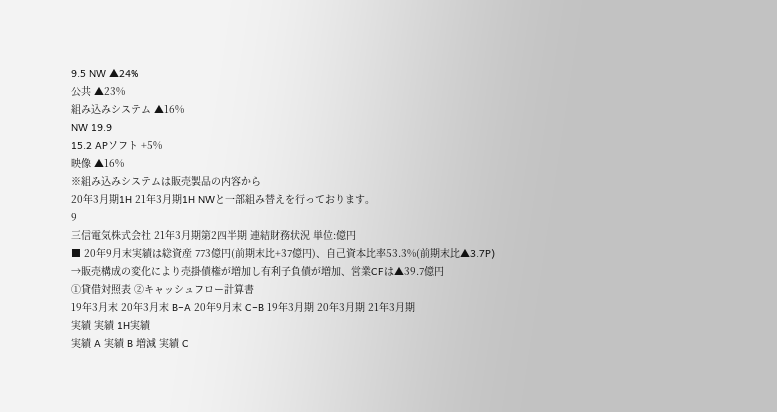9.5 NW ▲24%
公共 ▲23%
組み込みシステム ▲16%
NW 19.9
15.2 APソフト +5%
映像 ▲16%
※組み込みシステムは販売製品の内容から
20年3月期1H 21年3月期1H NWと一部組み替えを行っております。
9
三信電気株式会社 21年3月期第2四半期 連結財務状況 単位:億円
■ 20年9月末実績は総資産 773億円(前期末比+37億円)、自己資本比率53.3%(前期末比▲3.7P)
→販売構成の変化により売掛債権が増加し有利子負債が増加、営業CFは▲39.7億円
①貸借対照表 ②キャッシュフロー計算書
19年3月末 20年3月末 B−A 20年9月末 C−B 19年3月期 20年3月期 21年3月期
実績 実績 1H実績
実績 A 実績 B 増減 実績 C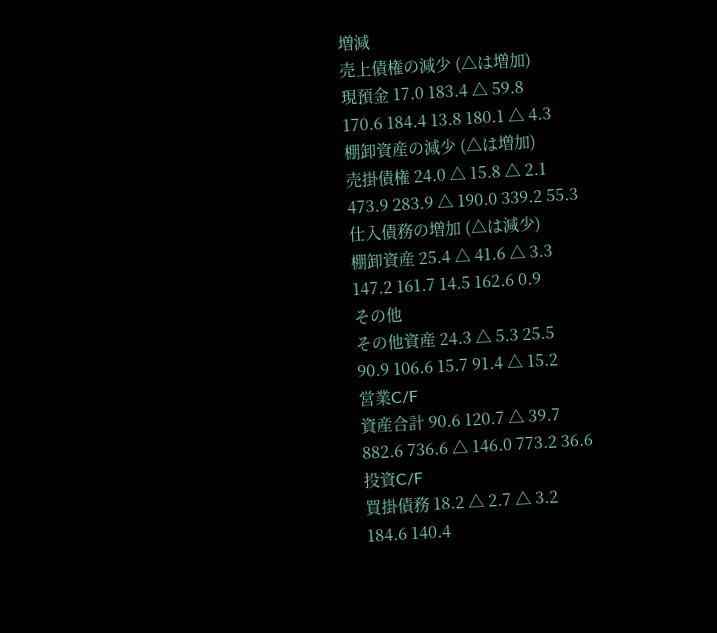増減
売上債権の減少 (△は増加)
現預金 17.0 183.4 △ 59.8
170.6 184.4 13.8 180.1 △ 4.3
棚卸資産の減少 (△は増加)
売掛債権 24.0 △ 15.8 △ 2.1
473.9 283.9 △ 190.0 339.2 55.3
仕入債務の増加 (△は減少)
棚卸資産 25.4 △ 41.6 △ 3.3
147.2 161.7 14.5 162.6 0.9
その他
その他資産 24.3 △ 5.3 25.5
90.9 106.6 15.7 91.4 △ 15.2
営業C/F
資産合計 90.6 120.7 △ 39.7
882.6 736.6 △ 146.0 773.2 36.6
投資C/F
買掛債務 18.2 △ 2.7 △ 3.2
184.6 140.4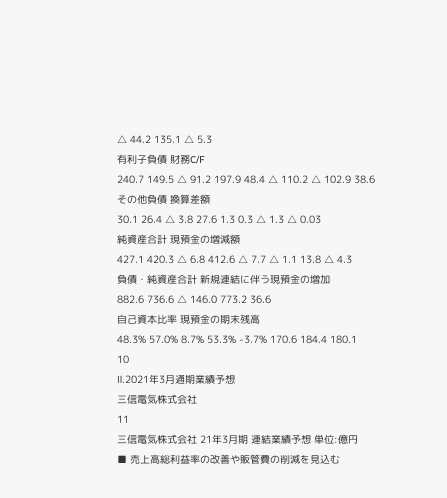△ 44.2 135.1 △ 5.3
有利子負債 財務C/F
240.7 149.5 △ 91.2 197.9 48.4 △ 110.2 △ 102.9 38.6
その他負債 換算差額
30.1 26.4 △ 3.8 27.6 1.3 0.3 △ 1.3 △ 0.03
純資産合計 現預金の増減額
427.1 420.3 △ 6.8 412.6 △ 7.7 △ 1.1 13.8 △ 4.3
負債・純資産合計 新規連結に伴う現預金の増加
882.6 736.6 △ 146.0 773.2 36.6
自己資本比率 現預金の期末残高
48.3% 57.0% 8.7% 53.3% -3.7% 170.6 184.4 180.1
10
Ⅱ.2021年3月通期業績予想
三信電気株式会社
11
三信電気株式会社 21年3月期 連結業績予想 単位:億円
■ 売上高総利益率の改善や販管費の削減を見込む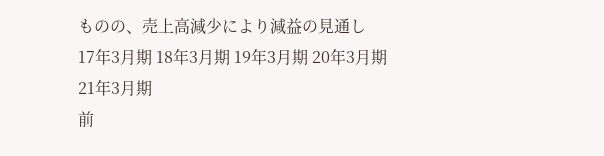ものの、売上高減少により減益の見通し
17年3月期 18年3月期 19年3月期 20年3月期 21年3月期
前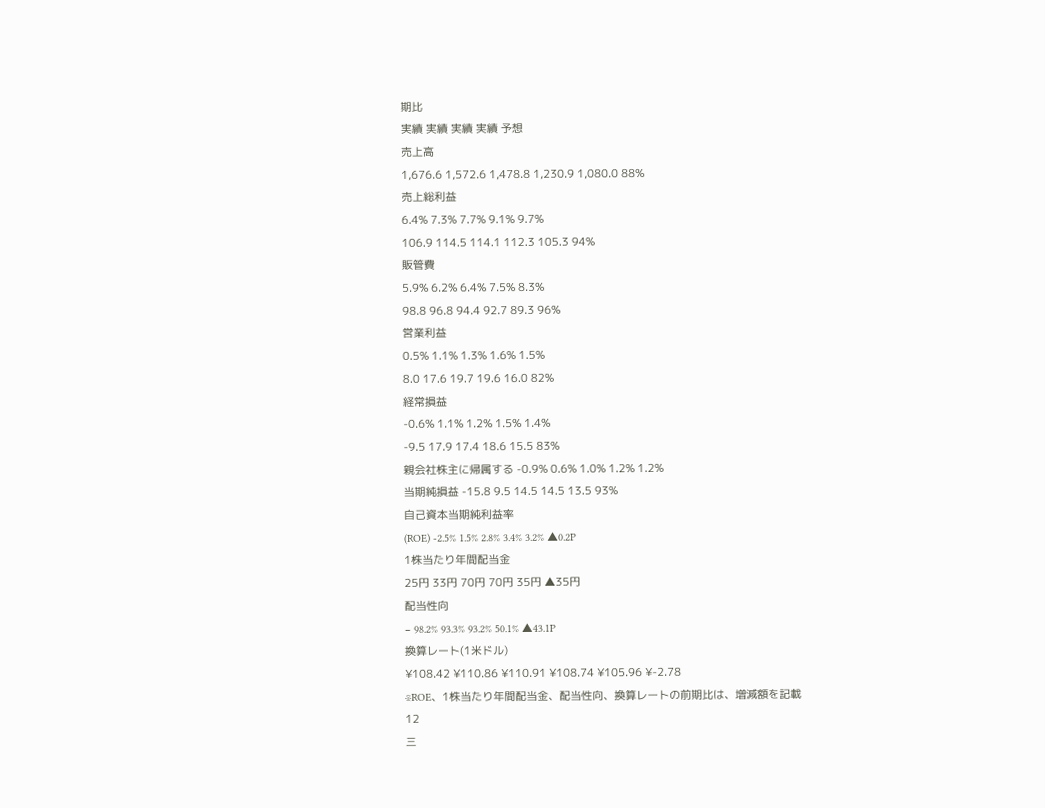期比
実績 実績 実績 実績 予想
売上高
1,676.6 1,572.6 1,478.8 1,230.9 1,080.0 88%
売上総利益
6.4% 7.3% 7.7% 9.1% 9.7%
106.9 114.5 114.1 112.3 105.3 94%
販管費
5.9% 6.2% 6.4% 7.5% 8.3%
98.8 96.8 94.4 92.7 89.3 96%
営業利益
0.5% 1.1% 1.3% 1.6% 1.5%
8.0 17.6 19.7 19.6 16.0 82%
経常損益
-0.6% 1.1% 1.2% 1.5% 1.4%
-9.5 17.9 17.4 18.6 15.5 83%
親会社株主に帰属する -0.9% 0.6% 1.0% 1.2% 1.2%
当期純損益 -15.8 9.5 14.5 14.5 13.5 93%
自己資本当期純利益率
(ROE) -2.5% 1.5% 2.8% 3.4% 3.2% ▲0.2P
1株当たり年間配当金
25円 33円 70円 70円 35円 ▲35円
配当性向
− 98.2% 93.3% 93.2% 50.1% ▲43.1P
換算レート(1米ドル)
¥108.42 ¥110.86 ¥110.91 ¥108.74 ¥105.96 ¥-2.78
※ROE、1株当たり年間配当金、配当性向、換算レートの前期比は、増減額を記載
12
三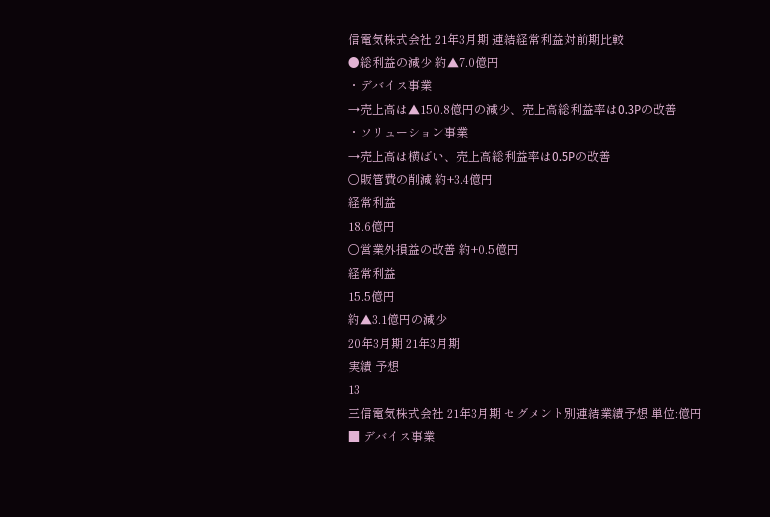信電気株式会社 21年3月期 連結経常利益対前期比較
●総利益の減少 約▲7.0億円
・デバイス事業
→売上高は▲150.8億円の減少、売上高総利益率は0.3Pの改善
・ソリューション事業
→売上高は横ばい、売上高総利益率は0.5Pの改善
○販管費の削減 約+3.4億円
経常利益
18.6億円
○営業外損益の改善 約+0.5億円
経常利益
15.5億円
約▲3.1億円の減少
20年3月期 21年3月期
実績 予想
13
三信電気株式会社 21年3月期 セグメント別連結業績予想 単位:億円
■ デバイス事業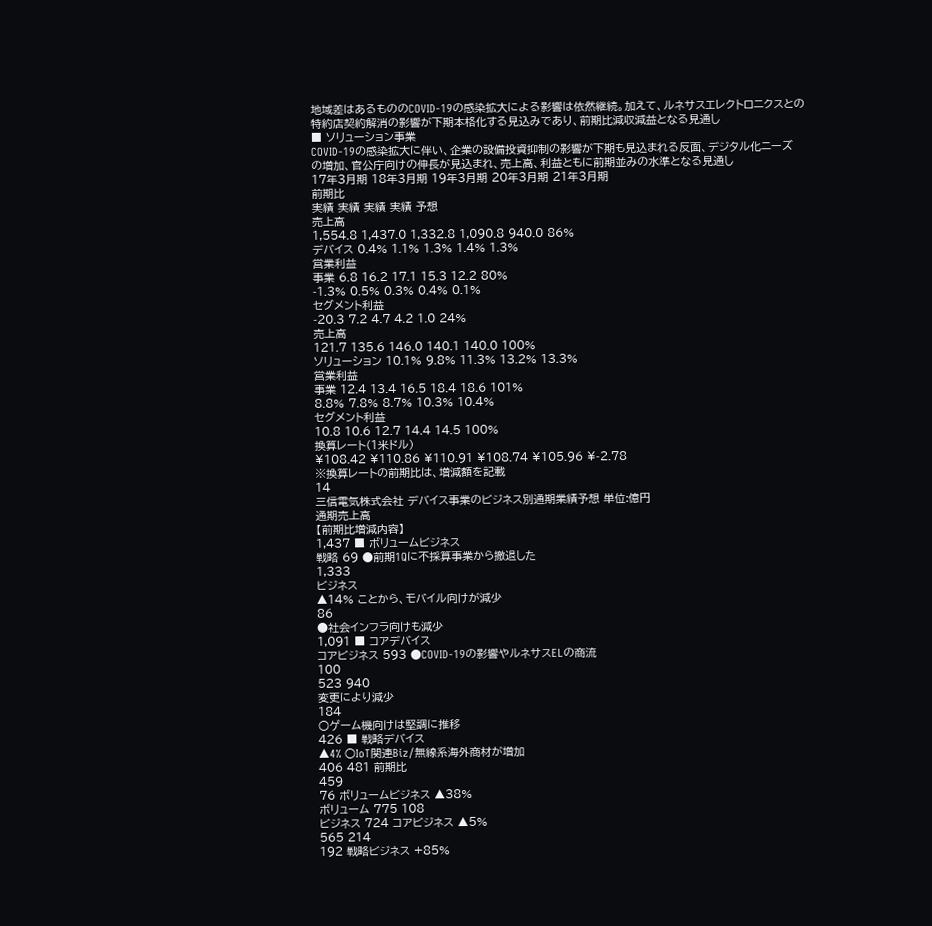地域差はあるもののCOVID-19の感染拡大による影響は依然継続。加えて、ルネサスエレクトロニクスとの
特約店契約解消の影響が下期本格化する見込みであり、前期比減収減益となる見通し
■ ソリューション事業
COVID-19の感染拡大に伴い、企業の設備投資抑制の影響が下期も見込まれる反面、デジタル化ニーズ
の増加、官公庁向けの伸長が見込まれ、売上高、利益ともに前期並みの水準となる見通し
17年3月期 18年3月期 19年3月期 20年3月期 21年3月期
前期比
実績 実績 実績 実績 予想
売上高
1,554.8 1,437.0 1,332.8 1,090.8 940.0 86%
デバイス 0.4% 1.1% 1.3% 1.4% 1.3%
営業利益
事業 6.8 16.2 17.1 15.3 12.2 80%
-1.3% 0.5% 0.3% 0.4% 0.1%
セグメント利益
-20.3 7.2 4.7 4.2 1.0 24%
売上高
121.7 135.6 146.0 140.1 140.0 100%
ソリューション 10.1% 9.8% 11.3% 13.2% 13.3%
営業利益
事業 12.4 13.4 16.5 18.4 18.6 101%
8.8% 7.8% 8.7% 10.3% 10.4%
セグメント利益
10.8 10.6 12.7 14.4 14.5 100%
換算レート(1米ドル)
¥108.42 ¥110.86 ¥110.91 ¥108.74 ¥105.96 ¥-2.78
※換算レートの前期比は、増減額を記載
14
三信電気株式会社 デバイス事業のビジネス別通期業績予想 単位:億円
通期売上高
【前期比増減内容】
1,437 ■ ボリュームビジネス
戦略 69 ●前期1Qに不採算事業から撤退した
1,333
ビジネス
▲14% ことから、モバイル向けが減少
86
●社会インフラ向けも減少
1,091 ■ コアデバイス
コアビジネス 593 ●COVID-19の影響やルネサスELの商流
100
523 940
変更により減少
184
○ゲーム機向けは堅調に推移
426 ■ 戦略デバイス
▲4% ○IoT関連Biz/無線系海外商材が増加
406 481 前期比
459
76 ボリュームビジネス ▲38%
ボリューム 775 108
ビジネス 724 コアビジネス ▲5%
565 214
192 戦略ビジネス +85%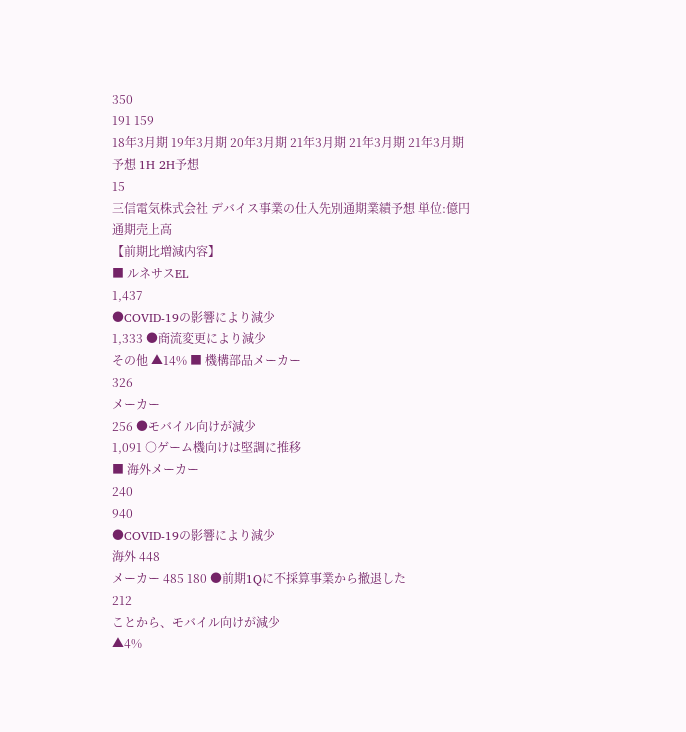350
191 159
18年3月期 19年3月期 20年3月期 21年3月期 21年3月期 21年3月期
予想 1H 2H予想
15
三信電気株式会社 デバイス事業の仕入先別通期業績予想 単位:億円
通期売上高
【前期比増減内容】
■ ルネサスEL
1,437
●COVID-19の影響により減少
1,333 ●商流変更により減少
その他 ▲14% ■ 機構部品メーカー
326
メーカー
256 ●モバイル向けが減少
1,091 ○ゲーム機向けは堅調に推移
■ 海外メーカー
240
940
●COVID-19の影響により減少
海外 448
メーカー 485 180 ●前期1Qに不採算事業から撤退した
212
ことから、モバイル向けが減少
▲4%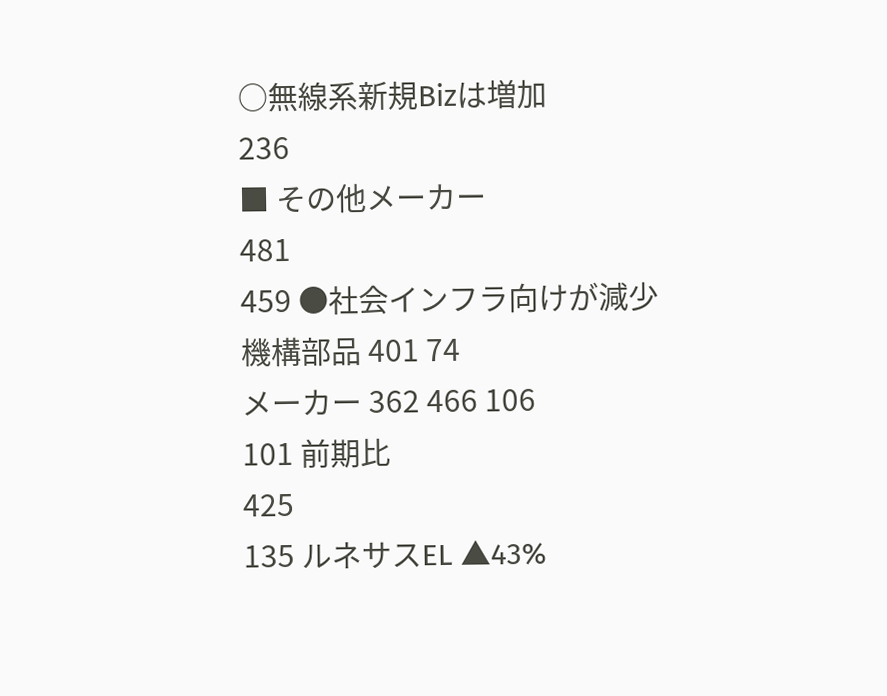○無線系新規Bizは増加
236
■ その他メーカー
481
459 ●社会インフラ向けが減少
機構部品 401 74
メーカー 362 466 106
101 前期比
425
135 ルネサスEL ▲43%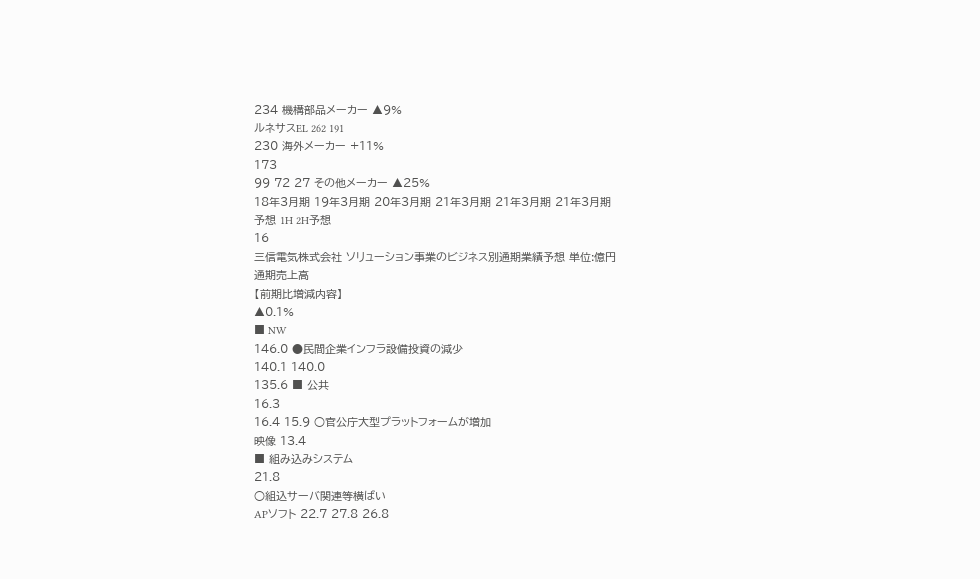234 機構部品メーカー ▲9%
ルネサスEL 262 191
230 海外メーカー +11%
173
99 72 27 その他メーカー ▲25%
18年3月期 19年3月期 20年3月期 21年3月期 21年3月期 21年3月期
予想 1H 2H予想
16
三信電気株式会社 ソリューション事業のビジネス別通期業績予想 単位:億円
通期売上高
【前期比増減内容】
▲0.1%
■ NW
146.0 ●民間企業インフラ設備投資の減少
140.1 140.0
135.6 ■ 公共
16.3
16.4 15.9 ○官公庁大型プラットフォームが増加
映像 13.4
■ 組み込みシステム
21.8
○組込サーバ関連等横ばい
APソフト 22.7 27.8 26.8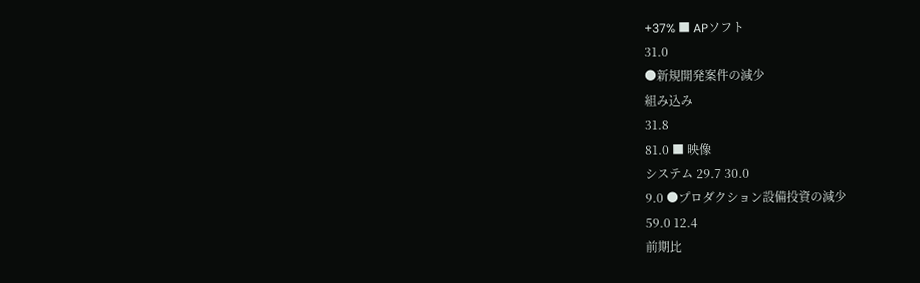+37% ■ APソフト
31.0
●新規開発案件の減少
組み込み
31.8
81.0 ■ 映像
システム 29.7 30.0
9.0 ●プロダクション設備投資の減少
59.0 12.4
前期比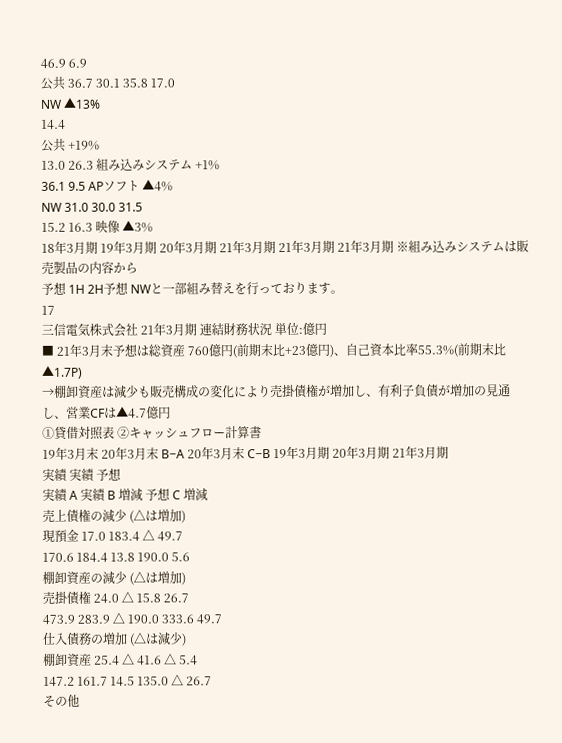46.9 6.9
公共 36.7 30.1 35.8 17.0
NW ▲13%
14.4
公共 +19%
13.0 26.3 組み込みシステム +1%
36.1 9.5 APソフト ▲4%
NW 31.0 30.0 31.5
15.2 16.3 映像 ▲3%
18年3月期 19年3月期 20年3月期 21年3月期 21年3月期 21年3月期 ※組み込みシステムは販売製品の内容から
予想 1H 2H予想 NWと一部組み替えを行っております。
17
三信電気株式会社 21年3月期 連結財務状況 単位:億円
■ 21年3月末予想は総資産 760億円(前期末比+23億円)、自己資本比率55.3%(前期末比▲1.7P)
→棚卸資産は減少も販売構成の変化により売掛債権が増加し、有利子負債が増加の見通し、営業CFは▲4.7億円
①貸借対照表 ②キャッシュフロー計算書
19年3月末 20年3月末 B−A 20年3月末 C−B 19年3月期 20年3月期 21年3月期
実績 実績 予想
実績 A 実績 B 増減 予想 C 増減
売上債権の減少 (△は増加)
現預金 17.0 183.4 △ 49.7
170.6 184.4 13.8 190.0 5.6
棚卸資産の減少 (△は増加)
売掛債権 24.0 △ 15.8 26.7
473.9 283.9 △ 190.0 333.6 49.7
仕入債務の増加 (△は減少)
棚卸資産 25.4 △ 41.6 △ 5.4
147.2 161.7 14.5 135.0 △ 26.7
その他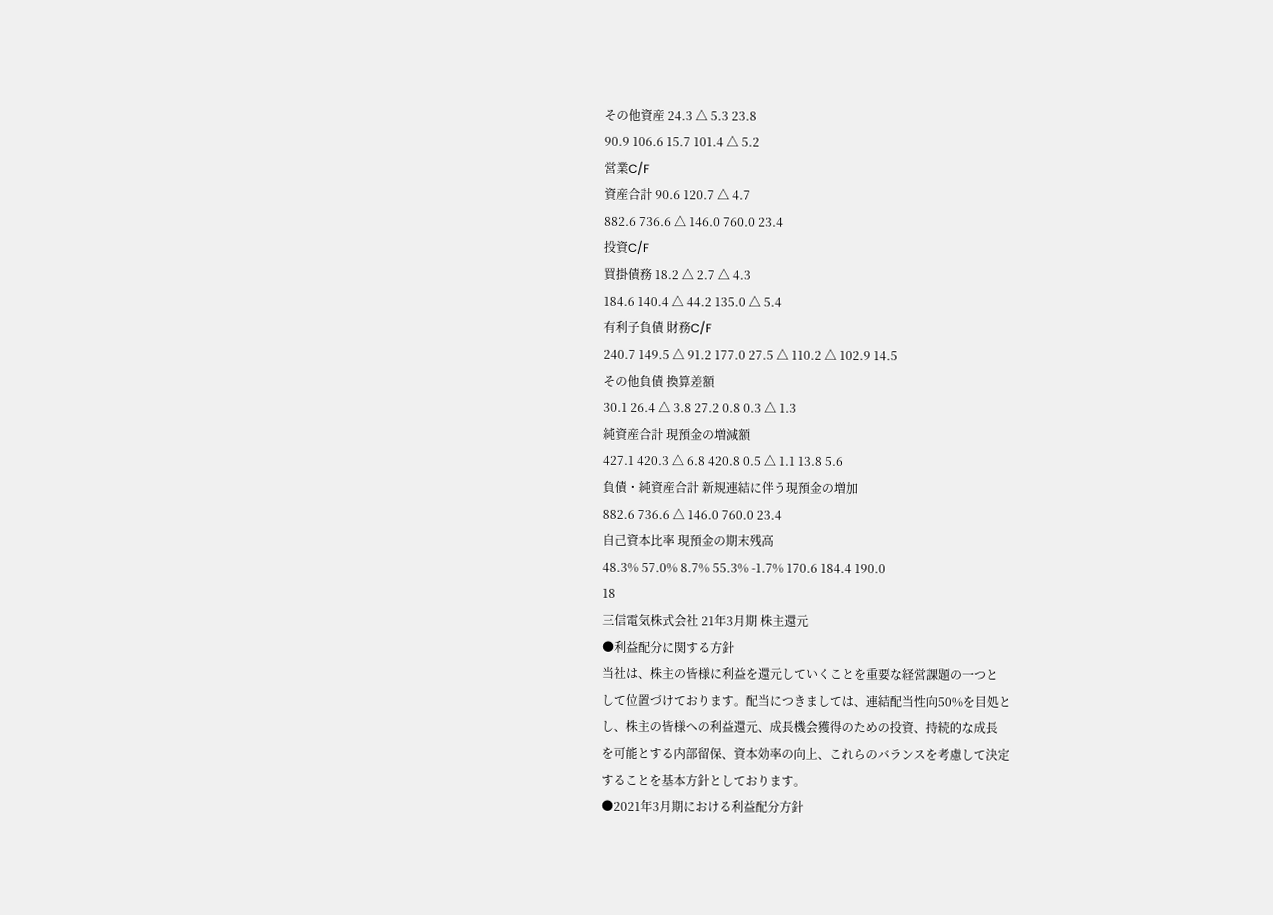その他資産 24.3 △ 5.3 23.8
90.9 106.6 15.7 101.4 △ 5.2
営業C/F
資産合計 90.6 120.7 △ 4.7
882.6 736.6 △ 146.0 760.0 23.4
投資C/F
買掛債務 18.2 △ 2.7 △ 4.3
184.6 140.4 △ 44.2 135.0 △ 5.4
有利子負債 財務C/F
240.7 149.5 △ 91.2 177.0 27.5 △ 110.2 △ 102.9 14.5
その他負債 換算差額
30.1 26.4 △ 3.8 27.2 0.8 0.3 △ 1.3
純資産合計 現預金の増減額
427.1 420.3 △ 6.8 420.8 0.5 △ 1.1 13.8 5.6
負債・純資産合計 新規連結に伴う現預金の増加
882.6 736.6 △ 146.0 760.0 23.4
自己資本比率 現預金の期末残高
48.3% 57.0% 8.7% 55.3% -1.7% 170.6 184.4 190.0
18
三信電気株式会社 21年3月期 株主還元
●利益配分に関する方針
当社は、株主の皆様に利益を還元していくことを重要な経営課題の一つと
して位置づけております。配当につきましては、連結配当性向50%を目処と
し、株主の皆様への利益還元、成長機会獲得のための投資、持続的な成長
を可能とする内部留保、資本効率の向上、これらのバランスを考慮して決定
することを基本方針としております。
●2021年3月期における利益配分方針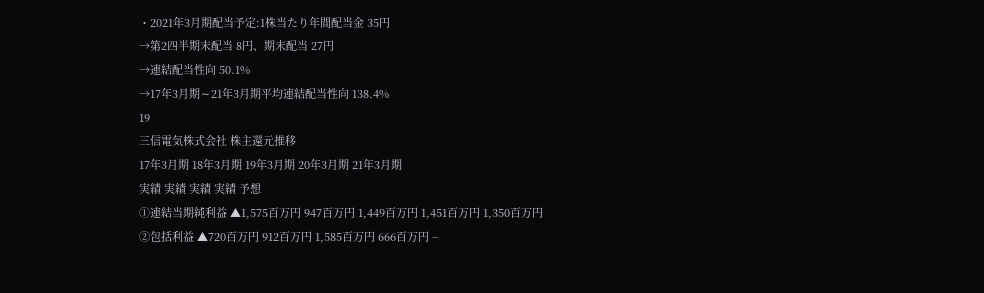・2021年3月期配当予定:1株当たり年間配当金 35円
→第2四半期末配当 8円、期末配当 27円
→連結配当性向 50.1%
→17年3月期∼21年3月期平均連結配当性向 138.4%
19
三信電気株式会社 株主還元推移
17年3月期 18年3月期 19年3月期 20年3月期 21年3月期
実績 実績 実績 実績 予想
①連結当期純利益 ▲1,575百万円 947百万円 1,449百万円 1,451百万円 1,350百万円
②包括利益 ▲720百万円 912百万円 1,585百万円 666百万円 −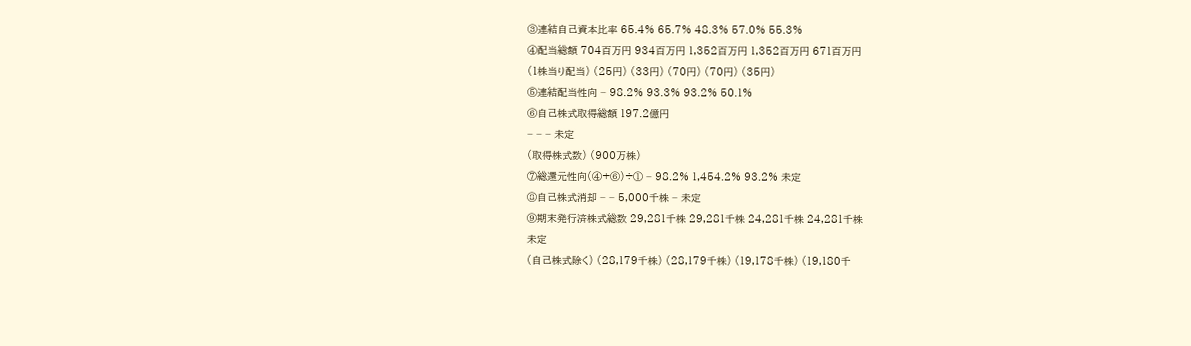③連結自己資本比率 65.4% 65.7% 48.3% 57.0% 55.3%
④配当総額 704百万円 934百万円 1,352百万円 1,352百万円 671百万円
(1株当り配当) (25円) (33円) (70円) (70円) (35円)
⑤連結配当性向 − 98.2% 93.3% 93.2% 50.1%
⑥自己株式取得総額 197.2億円
− − − 未定
(取得株式数) (900万株)
⑦総還元性向(④+⑥)÷① − 98.2% 1,454.2% 93.2% 未定
⑧自己株式消却 − − 5,000千株 − 未定
⑨期末発行済株式総数 29,281千株 29,281千株 24,281千株 24,281千株
未定
(自己株式除く) (28,179千株) (28,179千株) (19,178千株) (19,180千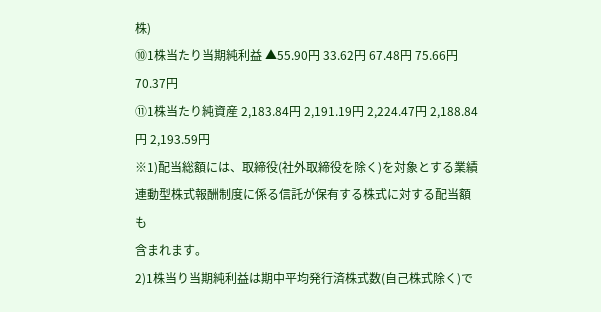株)
⑩1株当たり当期純利益 ▲55.90円 33.62円 67.48円 75.66円 70.37円
⑪1株当たり純資産 2,183.84円 2,191.19円 2,224.47円 2,188.84円 2,193.59円
※1)配当総額には、取締役(社外取締役を除く)を対象とする業績連動型株式報酬制度に係る信託が保有する株式に対する配当額も
含まれます。
2)1株当り当期純利益は期中平均発行済株式数(自己株式除く)で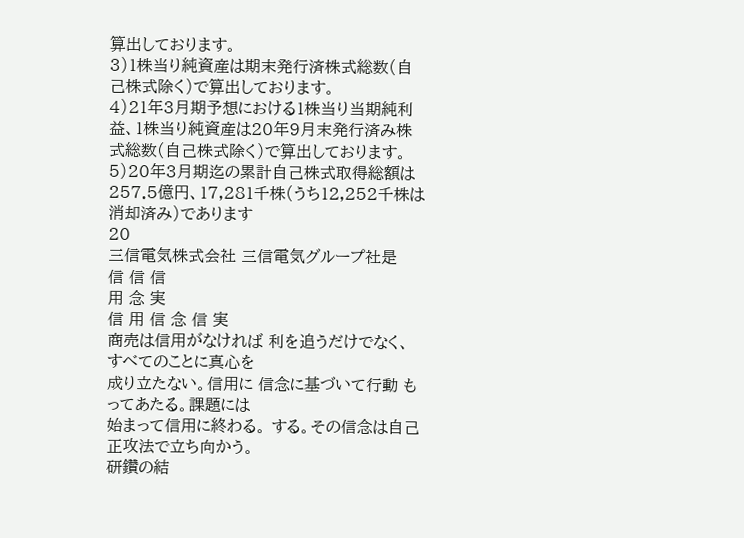算出しております。
3)1株当り純資産は期末発行済株式総数(自己株式除く)で算出しております。
4)21年3月期予想における1株当り当期純利益、1株当り純資産は20年9月末発行済み株式総数(自己株式除く)で算出しております。
5)20年3月期迄の累計自己株式取得総額は257.5億円、17,281千株(うち12,252千株は消却済み)であります
20
三信電気株式会社 三信電気グループ社是
信 信 信
用 念 実
信 用 信 念 信 実
商売は信用がなければ 利を追うだけでなく、 すべてのことに真心を
成り立たない。信用に 信念に基づいて行動 もってあたる。課題には
始まって信用に終わる。 する。その信念は自己 正攻法で立ち向かう。
研鑽の結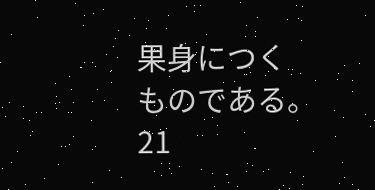果身につく
ものである。
21